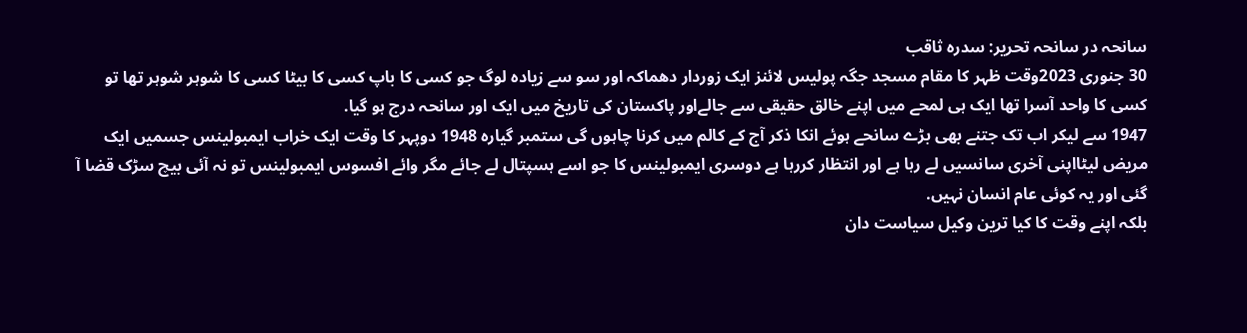سانحہ در سانحہ تحریر: سدرہ ثاقب
30 جنوری 2023وقت ظہر کا مقام مسجد جگہ پولیس لائنز ایک زوردار دھماکہ اور سو سے زیادہ لوگ جو کسی کا باپ کسی کا بیٹا کسی کا شوہر شوہر تھا تو کسی کا واحد آسرا تھا ایک ہی لمحے میں اپنے خالق حقیقی سے جالےاور پاکستان کی تاریخ میں ایک اور سانحہ درج ہو گیا.
1947 سے لیکر اب تک جتنے بھی بڑے سانحے ہوئے انکا ذکر آج کے کالم میں کرنا چاہوں گی ستمبر گیارہ 1948 دوپہر کا وقت ایک خراب ایمبولینس جسمیں ایک مریض لیٹااپنی آخری سانسیں لے رہا ہے اور انتظار کررہا ہے دوسری ایمبولینس کا جو اسے ہسپتال لے جائے مگر وائے افسوس ایمبولینس تو نہ آئی بیچ سڑک قضا آ گئی اور یہ کوئی عام انسان نہیں.
بلکہ اپنے وقت کا کیا ترین وکیل سیاست دان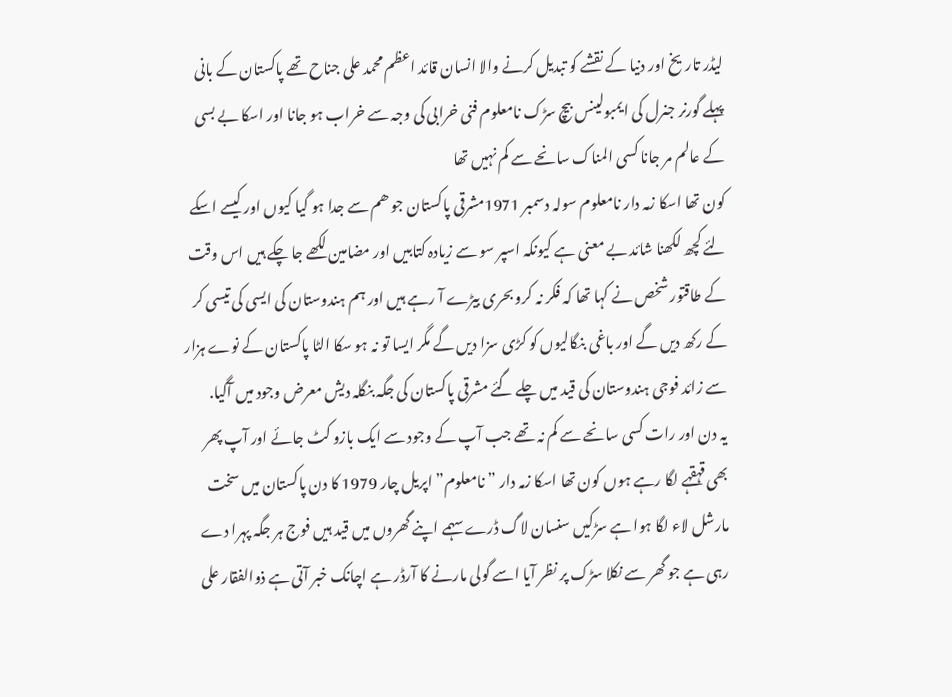لیڈر تاریخ اور دنیا کے نقشے کو تبدیل کرنے والا انسان قائد اعظم محمد علی جناح تھے پاکستان کے بانی پہلے گورنر جنرل کی ایمبولینس بیچ سڑک نامعلوم فنی خرابی کی وجہ سے خراب ہو جانا اور اسکا بے بسی کے عالم مر جانا کسی المناک سانحے سے کم نہیں تھا
کون تھا اسکا زمہ دار نامعلوم سولہ دسمبر 1971مشرقی پاکستان جو ھم سے جدا ہو گیا کیوں اور کیسے اسکے لئے کچھ لکھنا شائد بے معنی ہے کیونکہ اسپر سو سے زیادہ کتابیں اور مضامین لکھے جا چکے ہیں اس وقت کے طاقتور شخص نے کہا تھا کہ فکر نہ کرو بحری بیڑے آ رہے ہیں اور ہم ہندوستان کی ایسی کی تیسی کر کے رکھ دیں گے اور باغی بنگالیوں کو کڑی سزا دیں گے مگر ایسا تو نہ ہو سکا الٹا پاکستان کے نوے ہزار سے زائد فوجی ہندوستان کی قید میں چلے گئے مشرقی پاکستان کی جگہ بنگلہ دیش معرض وجود میں آگیا.
یہ دن اور رات کسی سانحے سے کم نہ تھے جب آپ کے وجود سے ایک بازو کٹ جائے اور آپ پھر بھی قہقہے لگا رہے ہوں کون تھا اسکا زمہ دار ” نامعلوم” اپریل چار 1979 کا دن پاکستان میں سخت مارشل لاء لگا ہوا ہے سڑکیں سنسان لاگ ڈرے سہمے اپنے گھروں میں قید ہیں فوج ہر جگہ پہرا دے رہی ہے جو گھر سے نکلا سڑک پر نظر آیا اسے گولی مارنے کا آرڈر ہے اچانک خبر آتی ہے ذوالفقار علی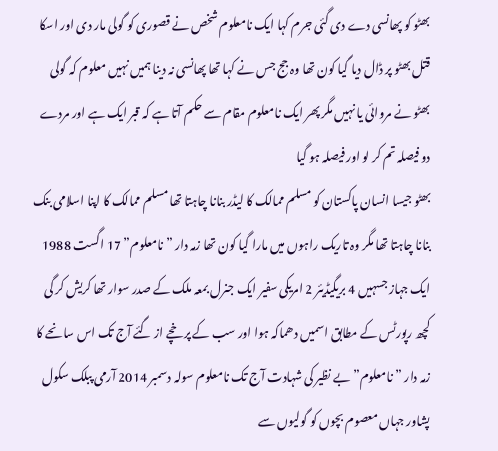بھٹو کو پھانسی دے دی گئی جرم کہا ایک نامعلوم شخص نے قصوری کو گولی مار دی اور اسکا قتل بھٹو پر ڈال دیا گیا کون تھا وہ جج جس نے کہا تھا پھانسی نہ دینا ہمیں نہیں معلوم کہ گولی بھٹو نے مروائی یا نہیں مگر پھر ایک نامعلوم مقام سے حکم آتا ہے کہ قبر ایک ہے اور مردے دو فیصلہ تم کر لو اور فیصلہ ہو گیا
بھٹو جیسا انسان پاکستان کو مسلم ممالک کا لیڈر بنانا چاہتا تھا مسلم ممالک کا اپنا اسلامی بنک بنانا چاہتا تھا مگر وہ تاریک راہوں میں مارا گیا کون تھا زمہ دار ” نامعلوم” 17 اگست 1988 ایک جہاز جسہیں 4 بریگیڈیئر 2 امریکی سفیر ایک جنرل بمعہ ملک کے صدر سوار تھا کریش کر گی کچھ رپورٹس کے مطابق اسمیں دھماکہ ہوا اور سب کے پرخچے از گئے آج تک اس سانحے کا زمہ دار ” نامعلوم” بے نظیر کی شہادت آج تک نامعلوم سولہ دسمبر 2014 آرمی پبلک سکول پشاور جہاں معصوم بچوں کو گولیوں سے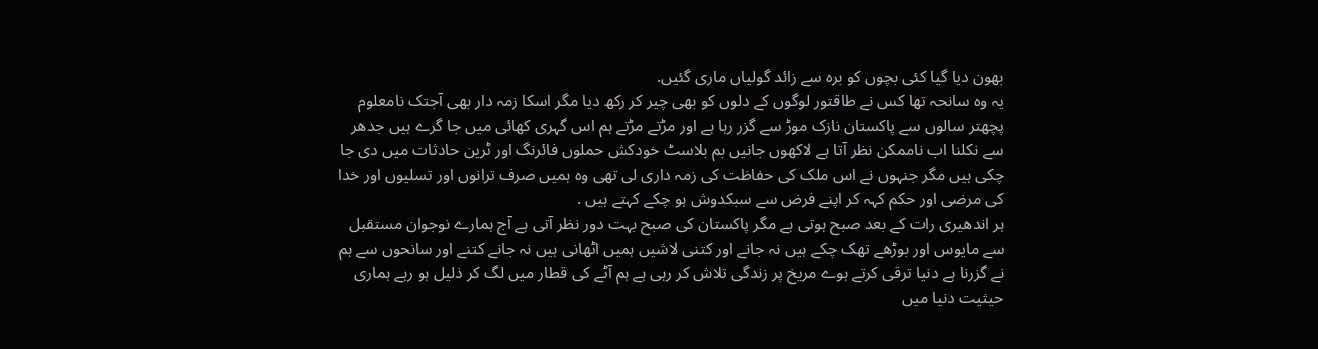بھون دیا گیا کئی بچوں کو برہ سے زائد گولیاں ماری گئیں.
یہ وہ سانحہ تھا کس نے طاقتور لوگوں کے دلوں کو بھی چیر کر رکھ دیا مگر اسکا زمہ دار بھی آجتک نامعلوم پچھتر سالوں سے پاکستان نازک موڑ سے گزر رہا ہے اور مڑتے مڑتے ہم اس گہری کھائی میں جا گرے ہیں جدھر سے نکلنا اب ناممکن نظر آتا ہے لاکھوں جانیں بم بلاسٹ خودکش حملوں فائرنگ اور ٹرین حادثات میں دی جا چکی ہیں مگر جنہوں نے اس ملک کی حفاظت کی زمہ داری لی تھی وہ ہمیں صرف ترانوں اور تسلیوں اور خدا کی مرضی اور حکم کہہ کر اپنے فرض سے سبکدوش ہو چکے کہتے ہیں .
ہر اندھیری رات کے بعد صبح ہوتی ہے مگر پاکستان کی صبح بہت دور نظر آتی ہے آج ہمارے نوجوان مستقبل سے مایوس اور بوڑھے تھک چکے ہیں نہ جانے اور کتنی لاشیں ہمیں اٹھانی ہیں نہ جانے کتنے اور سانحوں سے ہم نے گزرنا ہے دنیا ترقی کرتے ہوے مریخ پر زندگی تلاش کر رہی ہے ہم آٹے کی قطار میں لگ کر ذلیل ہو رہے ہماری حیثیت دنیا میں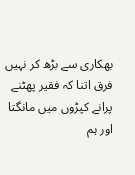بھکاری سے بڑھ کر نہیں فرق اتنا کہ فقیر پھٹنے پرانے کپڑوں میں مانگتا اور ہم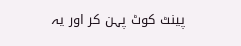پینٹ کوٹ پہن کر اور یہ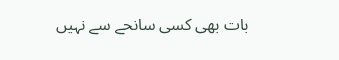بات بھی کسی سانحے سے نہیں